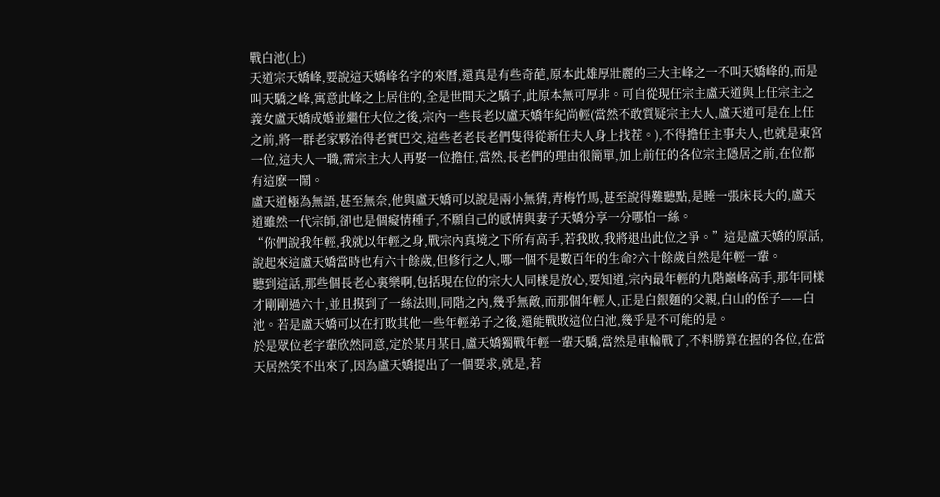戰白池(上)
天道宗天嬌峰,要說這天嬌峰名字的來曆,還真是有些奇葩,原本此雄厚壯麗的三大主峰之一不叫天嬌峰的,而是叫天驕之峰,寓意此峰之上居住的,全是世間天之驕子,此原本無可厚非。可自從現任宗主盧天道與上任宗主之義女盧天嬌成婚並繼任大位之後,宗內一些長老以盧天嬌年紀尚輕(當然不敢質疑宗主大人,盧天道可是在上任之前,將一群老家夥治得老實巴交,這些老老長老們隻得從新任夫人身上找茬。),不得擔任主事夫人,也就是東宮一位,這夫人一職,需宗主大人再娶一位擔任,當然,長老們的理由很簡單,加上前任的各位宗主隱居之前,在位都有這麽一鬧。
盧天道極為無語,甚至無奈,他與盧天嬌可以說是兩小無猜,青梅竹馬,甚至說得難聽點,是睡一張床長大的,盧天道雖然一代宗師,卻也是個癡情種子,不願自己的感情與妻子天嬌分享一分哪怕一絲。
“你們說我年輕,我就以年輕之身,戰宗內真境之下所有高手,若我敗,我將退出此位之爭。”這是盧天嬌的原話,說起來這盧天嬌當時也有六十餘歲,但修行之人,哪一個不是數百年的生命?六十餘歲自然是年輕一輩。
聽到這話,那些個長老心裏樂啊,包括現在位的宗大人同樣是放心,要知道,宗內最年輕的九階巔峰高手,那年同樣才剛剛過六十,並且摸到了一絲法則,同階之內,幾乎無敵,而那個年輕人,正是白銀麵的父親,白山的侄子——白池。若是盧天嬌可以在打敗其他一些年輕弟子之後,還能戰敗這位白池,幾乎是不可能的是。
於是眾位老字輩欣然同意,定於某月某日,盧天嬌獨戰年輕一輩天驕,當然是車輪戰了,不料勝算在握的各位,在當天居然笑不出來了,因為盧天嬌提出了一個要求,就是,若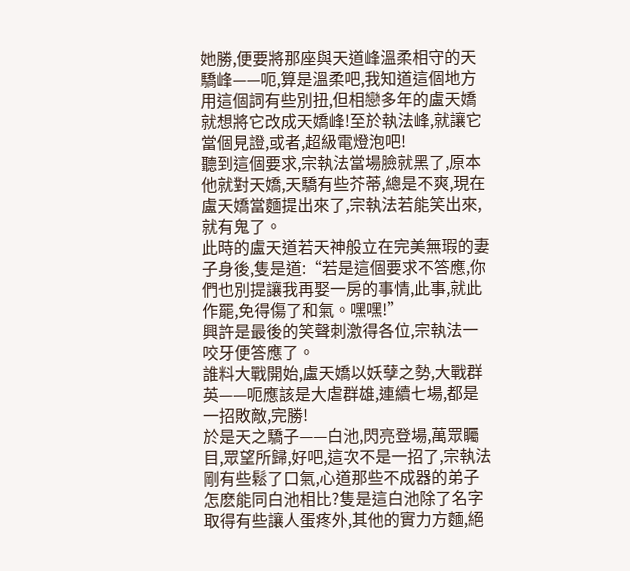她勝,便要將那座與天道峰溫柔相守的天驕峰——呃,算是溫柔吧,我知道這個地方用這個詞有些別扭,但相戀多年的盧天嬌就想將它改成天嬌峰!至於執法峰,就讓它當個見證,或者,超級電燈泡吧!
聽到這個要求,宗執法當場臉就黑了,原本他就對天嬌,天驕有些芥蒂,總是不爽,現在盧天嬌當麵提出來了,宗執法若能笑出來,就有鬼了。
此時的盧天道若天神般立在完美無瑕的妻子身後,隻是道:“若是這個要求不答應,你們也別提讓我再娶一房的事情,此事,就此作罷,免得傷了和氣。嘿嘿!”
興許是最後的笑聲刺激得各位,宗執法一咬牙便答應了。
誰料大戰開始,盧天嬌以妖孽之勢,大戰群英——呃應該是大虐群雄,連續七場,都是一招敗敵,完勝!
於是天之驕子——白池,閃亮登場,萬眾矚目,眾望所歸,好吧,這次不是一招了,宗執法剛有些鬆了口氣,心道那些不成器的弟子怎麽能同白池相比?隻是這白池除了名字取得有些讓人蛋疼外,其他的實力方麵,絕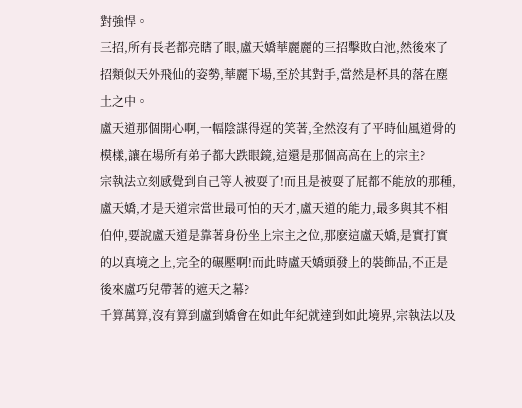對強悍。
三招,所有長老都亮瞎了眼,盧天嬌華麗麗的三招擊敗白池,然後來了招類似天外飛仙的姿勢,華麗下場,至於其對手,當然是杯具的落在塵土之中。
盧天道那個開心啊,一幅陰謀得逞的笑著,全然沒有了平時仙風道骨的模樣,讓在場所有弟子都大跌眼鏡,這還是那個高高在上的宗主?
宗執法立刻感覺到自己等人被耍了!而且是被耍了屁都不能放的那種,盧天嬌,才是天道宗當世最可怕的天才,盧天道的能力,最多與其不相伯仲,要說盧天道是靠著身份坐上宗主之位,那麽這盧天嬌,是實打實的以真境之上,完全的碾壓啊!而此時盧天嬌頭發上的裝飾品,不正是後來盧巧兒帶著的遮天之幕?
千算萬算,沒有算到盧到嬌會在如此年紀就達到如此境界,宗執法以及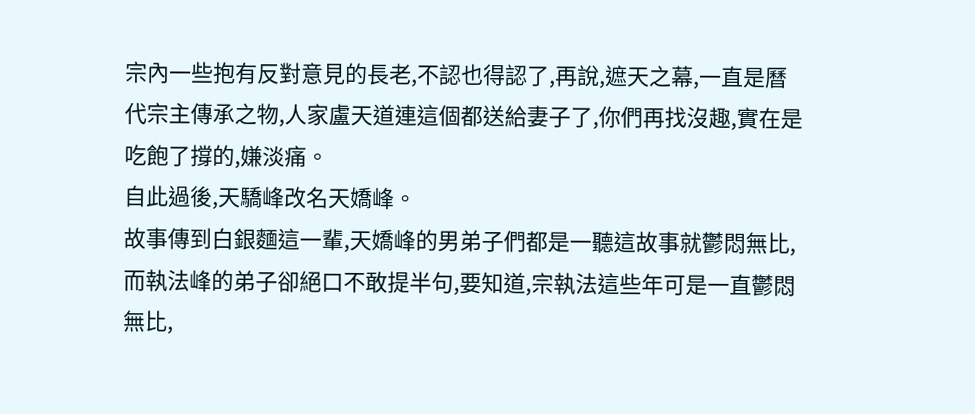宗內一些抱有反對意見的長老,不認也得認了,再說,遮天之幕,一直是曆代宗主傳承之物,人家盧天道連這個都送給妻子了,你們再找沒趣,實在是吃飽了撐的,嫌淡痛。
自此過後,天驕峰改名天嬌峰。
故事傳到白銀麵這一輩,天嬌峰的男弟子們都是一聽這故事就鬱悶無比,而執法峰的弟子卻絕口不敢提半句,要知道,宗執法這些年可是一直鬱悶無比,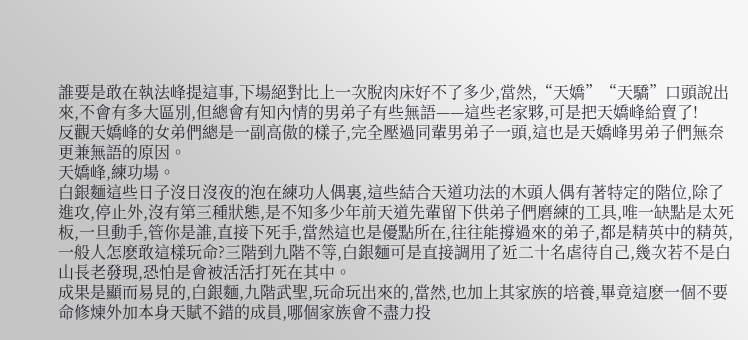誰要是敢在執法峰提這事,下場絕對比上一次脫肉床好不了多少,當然,“天嬌”“天驕”口頭說出來,不會有多大區別,但總會有知內情的男弟子有些無語——這些老家夥,可是把天嬌峰給賣了!
反觀天嬌峰的女弟們總是一副高傲的樣子,完全壓過同輩男弟子一頭,這也是天嬌峰男弟子們無奈更兼無語的原因。
天嬌峰,練功場。
白銀麵這些日子沒日沒夜的泡在練功人偶裏,這些結合天道功法的木頭人偶有著特定的階位,除了進攻,停止外,沒有第三種狀態,是不知多少年前天道先輩留下供弟子們磨練的工具,唯一缺點是太死板,一旦動手,管你是誰,直接下死手,當然這也是優點所在,往往能撐過來的弟子,都是精英中的精英,一般人怎麽敢這樣玩命?三階到九階不等,白銀麵可是直接調用了近二十名虐待自己,幾次若不是白山長老發現,恐怕是會被活活打死在其中。
成果是顯而易見的,白銀麵,九階武聖,玩命玩出來的,當然,也加上其家族的培養,畢竟這麽一個不要命修煉外加本身天賦不錯的成員,哪個家族會不盡力投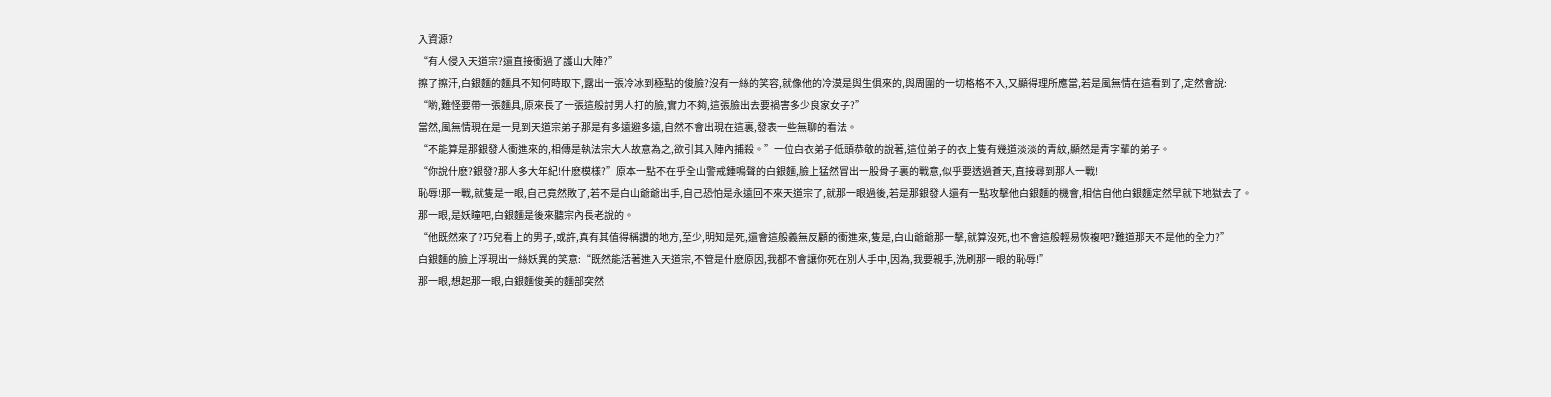入資源?
“有人侵入天道宗?還直接衝過了護山大陣?”
擦了擦汗,白銀麵的麵具不知何時取下,露出一張冷冰到極點的俊臉?沒有一絲的笑容,就像他的冷漠是與生俱來的,與周圍的一切格格不入,又顯得理所應當,若是風無情在這看到了,定然會說:
“喲,難怪要帶一張麵具,原來長了一張這般討男人打的臉,實力不夠,這張臉出去要禍害多少良家女子?”
當然,風無情現在是一見到天道宗弟子那是有多遠避多遠,自然不會出現在這裏,發表一些無聊的看法。
“不能算是那銀發人衝進來的,相傳是執法宗大人故意為之,欲引其入陣內捕殺。”一位白衣弟子低頭恭敬的說著,這位弟子的衣上隻有幾道淡淡的青紋,顯然是青字輩的弟子。
“你說什麽?銀發?那人多大年紀!什麽模樣?”原本一點不在乎全山警戒鍾鳴聲的白銀麵,臉上猛然冒出一股骨子裏的戰意,似乎要透過蒼天,直接尋到那人一戰!
恥辱!那一戰,就隻是一眼,自己竟然敗了,若不是白山爺爺出手,自己恐怕是永遠回不來天道宗了,就那一眼過後,若是那銀發人還有一點攻擊他白銀麵的機會,相信自他白銀麵定然早就下地獄去了。
那一眼,是妖瞳吧,白銀麵是後來聽宗內長老說的。
“他既然來了?巧兒看上的男子,或許,真有其值得稱讚的地方,至少,明知是死,還會這般義無反顧的衝進來,隻是,白山爺爺那一擊,就算沒死,也不會這般輕易恢複吧?難道那天不是他的全力?”
白銀麵的臉上浮現出一絲妖異的笑意:“既然能活著進入天道宗,不管是什麽原因,我都不會讓你死在別人手中,因為,我要親手,洗刷那一眼的恥辱!”
那一眼,想起那一眼,白銀麵俊美的麵部突然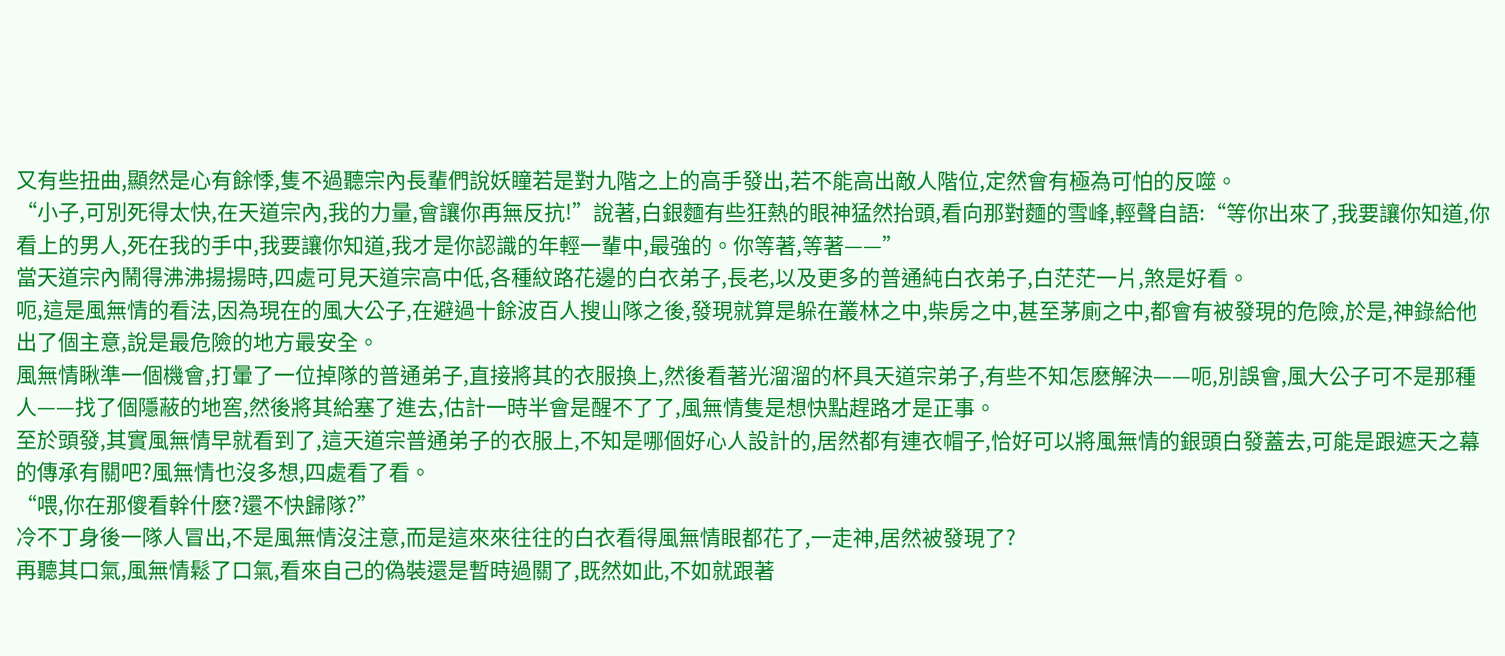又有些扭曲,顯然是心有餘悸,隻不過聽宗內長輩們說妖瞳若是對九階之上的高手發出,若不能高出敵人階位,定然會有極為可怕的反噬。
“小子,可別死得太快,在天道宗內,我的力量,會讓你再無反抗!”說著,白銀麵有些狂熱的眼神猛然抬頭,看向那對麵的雪峰,輕聲自語:“等你出來了,我要讓你知道,你看上的男人,死在我的手中,我要讓你知道,我才是你認識的年輕一輩中,最強的。你等著,等著——”
當天道宗內鬧得沸沸揚揚時,四處可見天道宗高中低,各種紋路花邊的白衣弟子,長老,以及更多的普通純白衣弟子,白茫茫一片,煞是好看。
呃,這是風無情的看法,因為現在的風大公子,在避過十餘波百人搜山隊之後,發現就算是躲在叢林之中,柴房之中,甚至茅廁之中,都會有被發現的危險,於是,神錄給他出了個主意,說是最危險的地方最安全。
風無情瞅準一個機會,打暈了一位掉隊的普通弟子,直接將其的衣服換上,然後看著光溜溜的杯具天道宗弟子,有些不知怎麽解決——呃,別誤會,風大公子可不是那種人——找了個隱蔽的地窖,然後將其給塞了進去,估計一時半會是醒不了了,風無情隻是想快點趕路才是正事。
至於頭發,其實風無情早就看到了,這天道宗普通弟子的衣服上,不知是哪個好心人設計的,居然都有連衣帽子,恰好可以將風無情的銀頭白發蓋去,可能是跟遮天之幕的傳承有關吧?風無情也沒多想,四處看了看。
“喂,你在那傻看幹什麽?還不快歸隊?”
冷不丁身後一隊人冒出,不是風無情沒注意,而是這來來往往的白衣看得風無情眼都花了,一走神,居然被發現了?
再聽其口氣,風無情鬆了口氣,看來自己的偽裝還是暫時過關了,既然如此,不如就跟著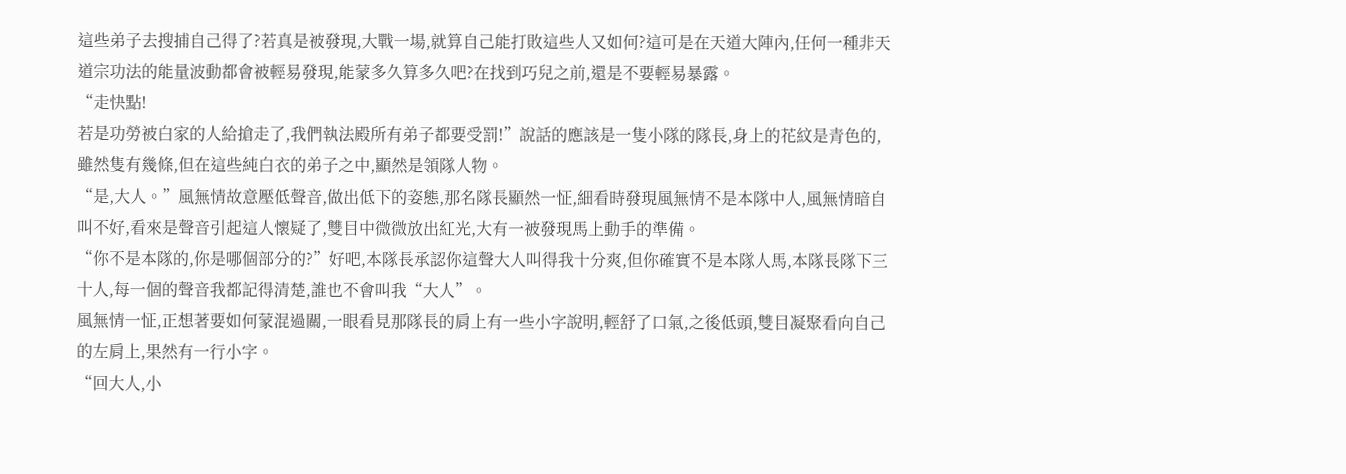這些弟子去搜捕自己得了?若真是被發現,大戰一場,就算自己能打敗這些人又如何?這可是在天道大陣內,任何一種非天道宗功法的能量波動都會被輕易發現,能蒙多久算多久吧?在找到巧兒之前,還是不要輕易暴露。
“走快點!
若是功勞被白家的人給搶走了,我們執法殿所有弟子都要受罰!”說話的應該是一隻小隊的隊長,身上的花紋是青色的,雖然隻有幾條,但在這些純白衣的弟子之中,顯然是領隊人物。
“是,大人。”風無情故意壓低聲音,做出低下的姿態,那名隊長顯然一怔,細看時發現風無情不是本隊中人,風無情暗自叫不好,看來是聲音引起這人懷疑了,雙目中微微放出紅光,大有一被發現馬上動手的準備。
“你不是本隊的,你是哪個部分的?”好吧,本隊長承認你這聲大人叫得我十分爽,但你確實不是本隊人馬,本隊長隊下三十人,每一個的聲音我都記得清楚,誰也不會叫我“大人”。
風無情一怔,正想著要如何蒙混過關,一眼看見那隊長的肩上有一些小字說明,輕舒了口氣,之後低頭,雙目凝聚看向自己的左肩上,果然有一行小字。
“回大人,小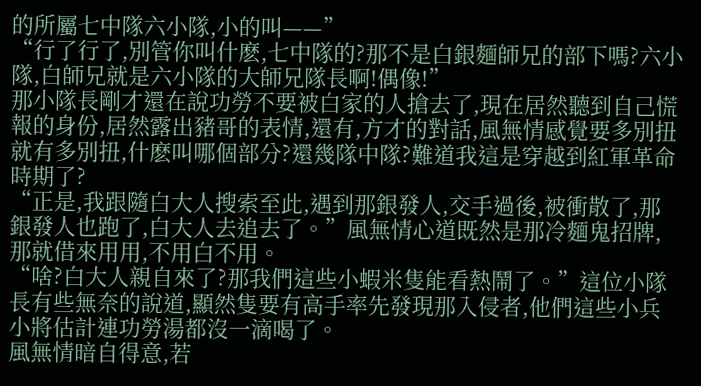的所屬七中隊六小隊,小的叫——”
“行了行了,別管你叫什麽,七中隊的?那不是白銀麵師兄的部下嗎?六小隊,白師兄就是六小隊的大師兄隊長啊!偶像!”
那小隊長剛才還在說功勞不要被白家的人搶去了,現在居然聽到自己慌報的身份,居然露出豬哥的表情,還有,方才的對話,風無情感覺要多別扭就有多別扭,什麽叫哪個部分?還幾隊中隊?難道我這是穿越到紅軍革命時期了?
“正是,我跟隨白大人搜索至此,遇到那銀發人,交手過後,被衝散了,那銀發人也跑了,白大人去追去了。”風無情心道既然是那冷麵鬼招牌,那就借來用用,不用白不用。
“啥?白大人親自來了?那我們這些小蝦米隻能看熱鬧了。”這位小隊長有些無奈的說道,顯然隻要有高手率先發現那入侵者,他們這些小兵小將估計連功勞湯都沒一滴喝了。
風無情暗自得意,若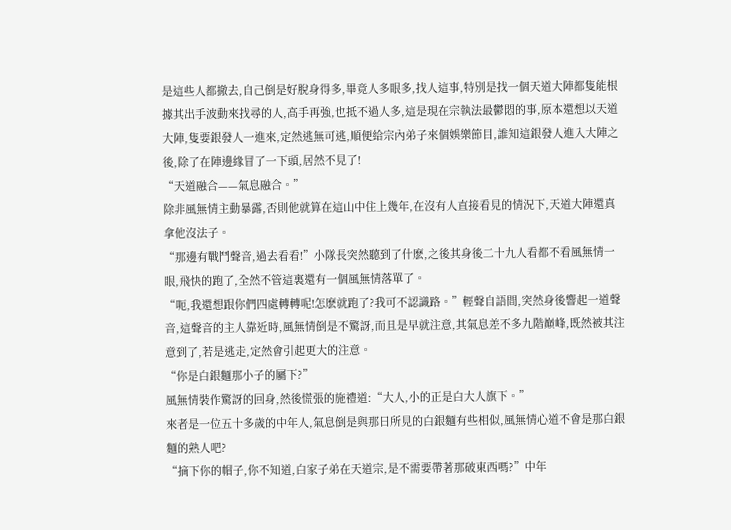是這些人都撤去,自己倒是好脫身得多,畢竟人多眼多,找人這事,特別是找一個天道大陣都隻能根據其出手波動來找尋的人,高手再強,也抵不過人多,這是現在宗執法最鬱悶的事,原本還想以天道大陣,隻要銀發人一進來,定然逃無可逃,順便給宗內弟子來個娛樂節目,誰知這銀發人進入大陣之後,除了在陣邊緣冒了一下頭,居然不見了!
“天道融合——氣息融合。”
除非風無情主動暴露,否則他就算在這山中住上幾年,在沒有人直接看見的情況下,天道大陣還真拿他沒法子。
“那邊有戰鬥聲音,過去看看!”小隊長突然聽到了什麽,之後其身後二十九人看都不看風無情一眼,飛快的跑了,全然不管這裏還有一個風無情落單了。
“呃,我還想跟你們四處轉轉呢!怎麽就跑了?我可不認識路。”輕聲自語間,突然身後響起一道聲音,這聲音的主人靠近時,風無情倒是不驚訝,而且是早就注意,其氣息差不多九階巔峰,既然被其注意到了,若是逃走,定然會引起更大的注意。
“你是白銀麵那小子的屬下?”
風無情裝作驚訝的回身,然後慌張的施禮道:“大人,小的正是白大人旗下。”
來者是一位五十多歲的中年人,氣息倒是與那日所見的白銀麵有些相似,風無情心道不會是那白銀麵的熟人吧?
“摘下你的帽子,你不知道,白家子弟在天道宗,是不需要帶著那破東西嗎?”中年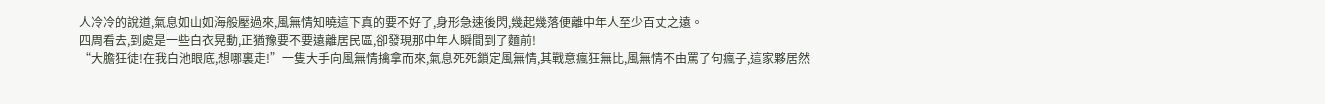人冷冷的說道,氣息如山如海般壓過來,風無情知曉這下真的要不好了,身形急速後閃,幾起幾落便離中年人至少百丈之遠。
四周看去,到處是一些白衣晃動,正猶豫要不要遠離居民區,卻發現那中年人瞬間到了麵前!
“大膽狂徒!在我白池眼底,想哪裏走!”一隻大手向風無情擒拿而來,氣息死死鎖定風無情,其戰意瘋狂無比,風無情不由罵了句瘋子,這家夥居然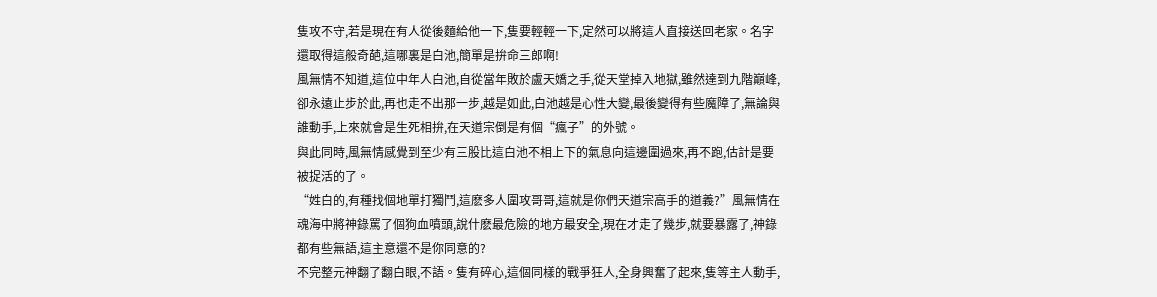隻攻不守,若是現在有人從後麵給他一下,隻要輕輕一下,定然可以將這人直接送回老家。名字還取得這般奇葩,這哪裏是白池,簡單是拚命三郎啊!
風無情不知道,這位中年人白池,自從當年敗於盧天嬌之手,從天堂掉入地獄,雖然達到九階巔峰,卻永遠止步於此,再也走不出那一步,越是如此,白池越是心性大變,最後變得有些魔障了,無論與誰動手,上來就會是生死相拚,在天道宗倒是有個“瘋子”的外號。
與此同時,風無情感覺到至少有三股比這白池不相上下的氣息向這邊圍過來,再不跑,估計是要被捉活的了。
“姓白的,有種找個地單打獨鬥,這麽多人圍攻哥哥,這就是你們天道宗高手的道義?”風無情在魂海中將神錄罵了個狗血噴頭,說什麽最危險的地方最安全,現在才走了幾步,就要暴露了,神錄都有些無語,這主意還不是你同意的?
不完整元神翻了翻白眼,不語。隻有碎心,這個同樣的戰爭狂人,全身興奮了起來,隻等主人動手,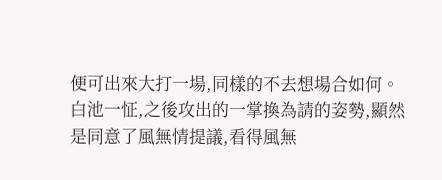便可出來大打一場,同樣的不去想場合如何。
白池一怔,之後攻出的一掌換為請的姿勢,顯然是同意了風無情提議,看得風無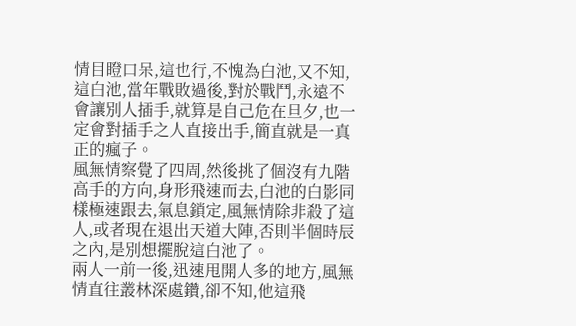情目瞪口呆,這也行,不愧為白池,又不知,這白池,當年戰敗過後,對於戰鬥,永遠不會讓別人插手,就算是自己危在旦夕,也一定會對插手之人直接出手,簡直就是一真正的瘋子。
風無情察覺了四周,然後挑了個沒有九階高手的方向,身形飛速而去,白池的白影同樣極速跟去,氣息鎖定,風無情除非殺了這人,或者現在退出天道大陣,否則半個時辰之內,是別想擺脫這白池了。
兩人一前一後,迅速甩開人多的地方,風無情直往叢林深處鑽,卻不知,他這飛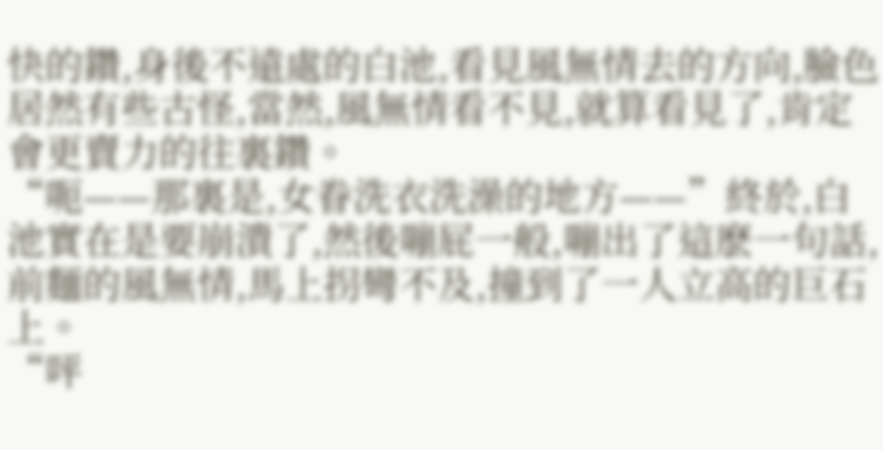快的鑽,身後不遠處的白池,看見風無情去的方向,臉色居然有些古怪,當然,風無情看不見,就算看見了,肯定會更賣力的往裏鑽。
“呃——那裏是,女眷洗衣洗澡的地方——”終於,白池實在是要崩潰了,然後嘣屁一般,嘣出了這麽一句話,前麵的風無情,馬上拐彎不及,撞到了一人立高的巨石上。
“呯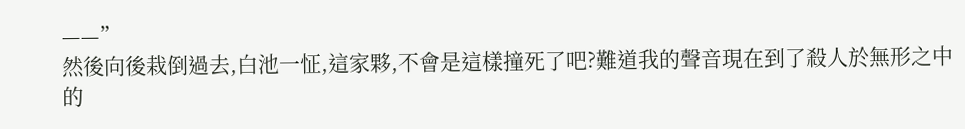——”
然後向後栽倒過去,白池一怔,這家夥,不會是這樣撞死了吧?難道我的聲音現在到了殺人於無形之中的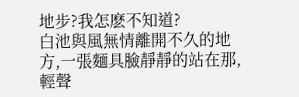地步?我怎麽不知道?
白池與風無情離開不久的地方,一張麵具臉靜靜的站在那,輕聲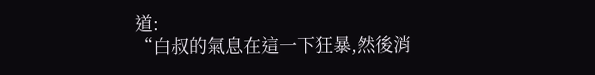道:
“白叔的氣息在這一下狂暴,然後消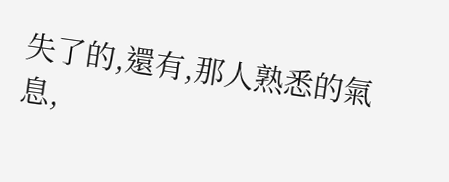失了的,還有,那人熟悉的氣息,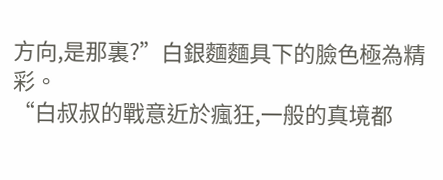方向,是那裏?”白銀麵麵具下的臉色極為精彩。
“白叔叔的戰意近於瘋狂,一般的真境都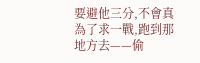要避他三分,不會真為了求一戰,跑到那地方去——偷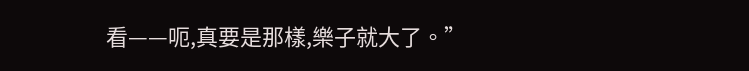看——呃,真要是那樣,樂子就大了。”